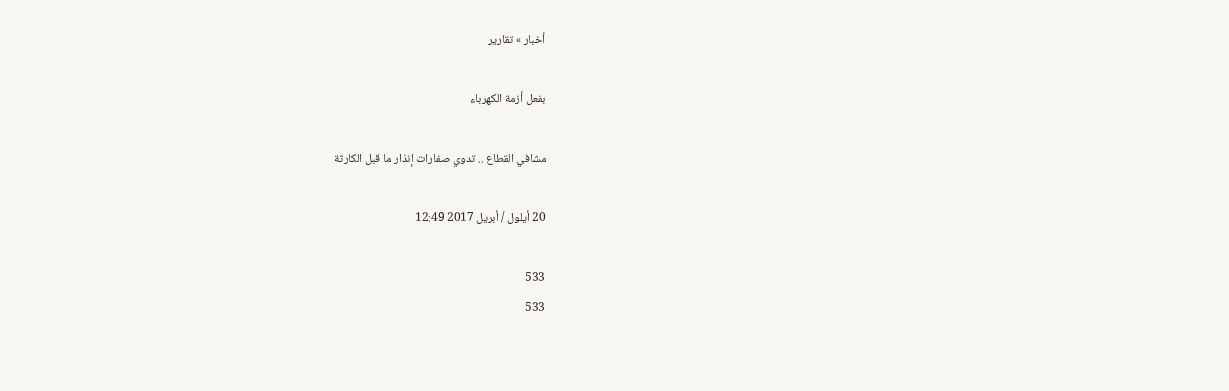أخبار » تقارير

بفعل أزمة الكهرباء

مشافي القطاع .. تدوي صفارات إنذار ما قبل الكارثة

20 أيلول / أبريل 2017 12:49

533
533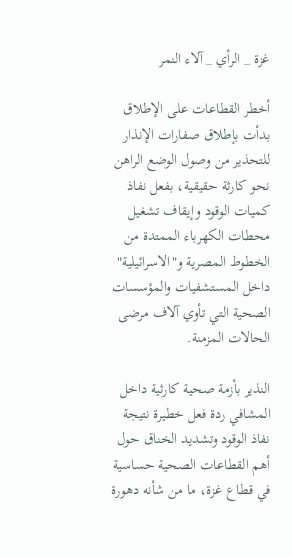غزة _ الرأي _ آلاء النمر

أخطر القطاعات على الإطلاق بدأت بإطلاق صفارات الإنذار للتحذير من وصول الوضع الراهن نحو كارثة حقيقية، بفعل نفاذ كميات الوقود وإيقاف تشغيل محطات الكهرباء الممتدة من الخطوط المصرية و"الاسرائيلية" داخل المستشفيات والمؤسسات الصحية التي تأوي آلاف مرضى الحالات المزمنة.

النذير بأزمة صحية كارثية داخل المشافي ردة فعل خطيرة نتيجة نفاذ الوقود وتشديد الخناق حول أهم القطاعات الصحية حساسية في قطاع غزة، ما من شأنه دهورة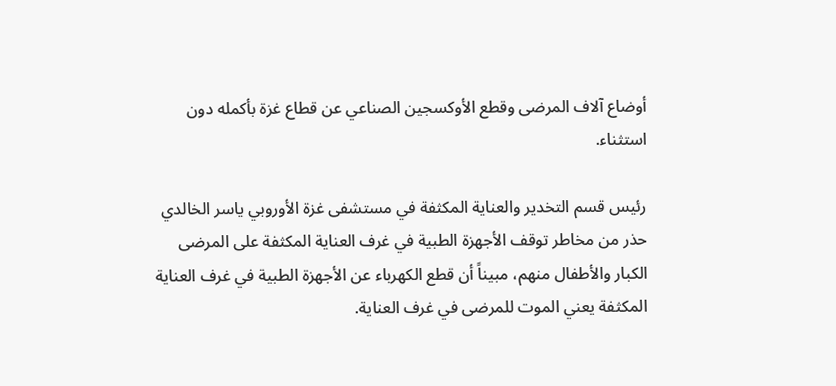أوضاع آلاف المرضى وقطع الأوكسجين الصناعي عن قطاع غزة بأكمله دون استثناء.

رئيس قسم التخدير والعناية المكثفة في مستشفى غزة الأوروبي ياسر الخالدي حذر من مخاطر توقف الأجهزة الطبية في غرف العناية المكثفة على المرضى الكبار والأطفال منهم، مبيناً أن قطع الكهرباء عن الأجهزة الطبية في غرف العناية المكثفة يعني الموت للمرضى في غرف العناية.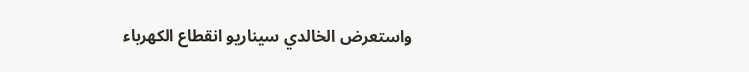واستعرض الخالدي سيناريو انقطاع الكهرباء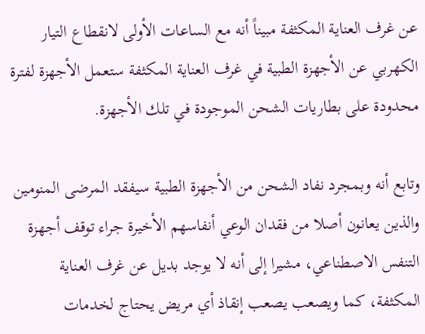عن غرف العناية المكثفة مبيناً أنه مع الساعات الأولى لانقطاع التيار الكهربي عن الأجهزة الطبية في غرف العناية المكثفة ستعمل الأجهزة لفترة محدودة على بطاريات الشحن الموجودة في تلك الأجهزة.

وتابع أنه وبمجرد نفاد الشحن من الأجهزة الطبية سيفقد المرضى المنومين والذين يعانون أصلا من فقدان الوعي أنفاسهم الأخيرة جراء توقف أجهزة التنفس الاصطناعي، مشيرا إلى أنه لا يوجد بديل عن غرف العناية المكثفة، كما ويصعب يصعب إنقاذ أي مريض يحتاج لخدمات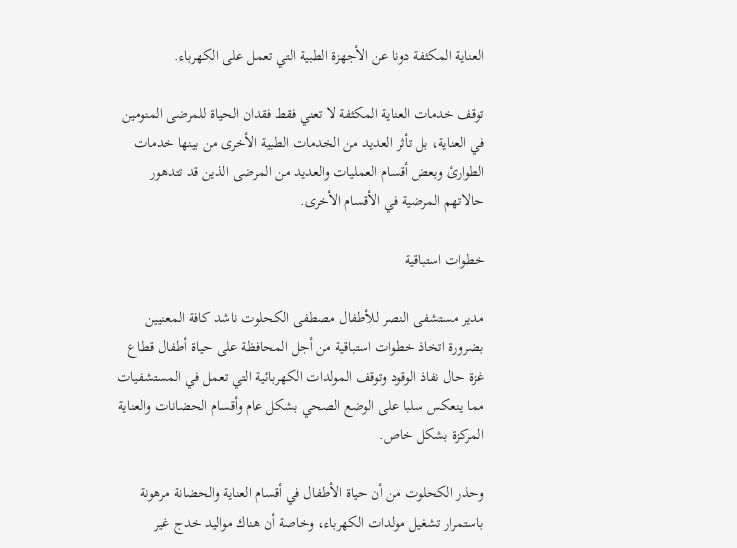العناية المكثفة دونا عن الأجهزة الطبية التي تعمل على الكهرباء.

توقف خدمات العناية المكثفة لا تعني فقط فقدان الحياة للمرضى المنومين في العناية، بل تأثر العديد من الخدمات الطبية الأخرى من بينها خدمات الطوارئ وبعض أقسام العمليات والعديد من المرضى الذين قد تتدهور حالاتهم المرضية في الأقسام الأخرى.

خطوات استباقية

مدير مستشفى النصر للأطفال مصطفى الكحلوت ناشد كافة المعنيين بضرورة اتخاذ خطوات استباقية من أجل المحافظة على حياة أطفال قطاع غزة حال نفاذ الوقود وتوقف المولدات الكهربائية التي تعمل في المستشفيات مما ينعكس سلبا على الوضع الصحي بشكل عام وأقسام الحضانات والعناية المركزة بشكل خاص.

وحذر الكحلوت من أن حياة الأطفال في أقسام العناية والحضانة مرهونة باستمرار تشغيل مولدات الكهرباء، وخاصة أن هناك مواليد خدج غير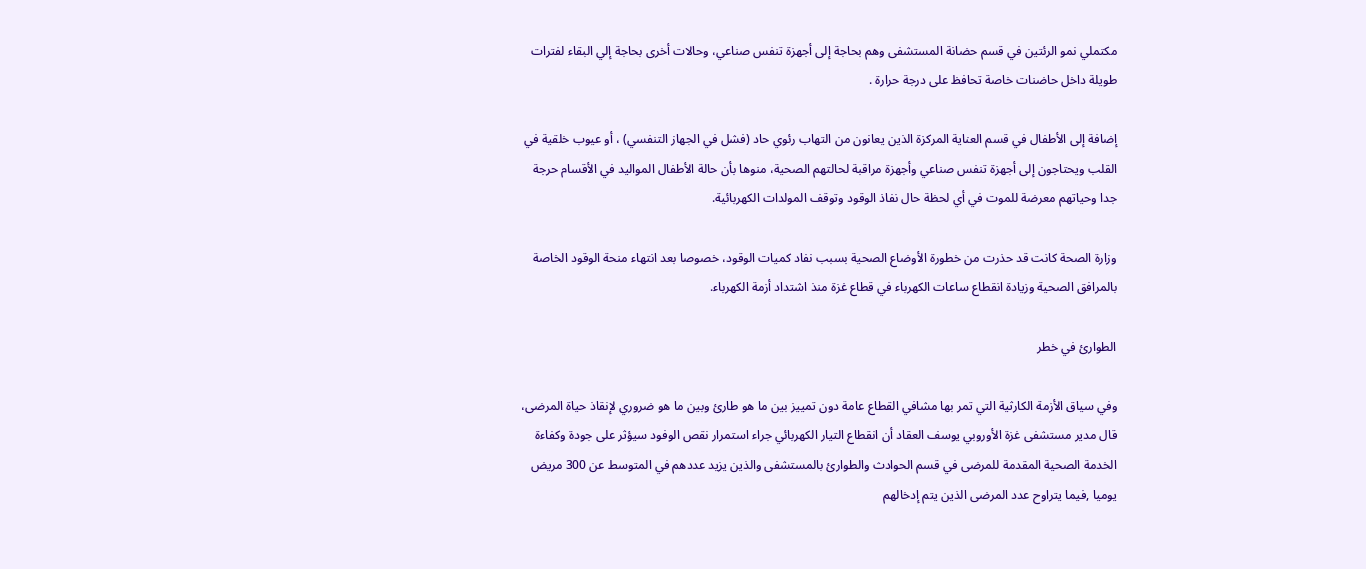مكتملي نمو الرئتين في قسم حضانة المستشفى وهم بحاجة إلى أجهزة تنفس صناعي، وحالات أخرى بحاجة إلي البقاء لفترات طويلة داخل حاضنات خاصة تحافظ على درجة حرارة .

إضافة إلى الأطفال في قسم العناية المركزة الذين يعانون من التهاب رئوي حاد (فشل في الجهاز التنفسي) ، أو عيوب خلقية في القلب ويحتاجون إلى أجهزة تنفس صناعي وأجهزة مراقبة لحالتهم الصحية، منوها بأن حالة الأطفال المواليد في الأقسام حرجة جدا وحياتهم معرضة للموت في أي لحظة حال نفاذ الوقود وتوقف المولدات الكهربائية.

وزارة الصحة كانت قد حذرت من خطورة الأوضاع الصحية بسبب نفاد كميات الوقود، خصوصا بعد انتهاء منحة الوقود الخاصة بالمرافق الصحية وزيادة انقطاع ساعات الكهرباء في قطاع غزة منذ اشتداد أزمة الكهرباء.

الطوارئ في خطر

وفي سياق الأزمة الكارثية التي تمر بها مشافي القطاع عامة دون تمييز بين ما هو طارئ وبين ما هو ضروري لإنقاذ حياة المرضى، قال مدير مستشفى غزة الأوروبي يوسف العقاد أن انقطاع التيار الكهربائي جراء استمرار نقص الوفود سيؤثر على جودة وكفاءة الخدمة الصحية المقدمة للمرضى في قسم الحوادث والطوارئ بالمستشفى والذين يزيد عددهم في المتوسط عن 300 مريض يوميا ,فيما يتراوح عدد المرضى الذين يتم إدخالهم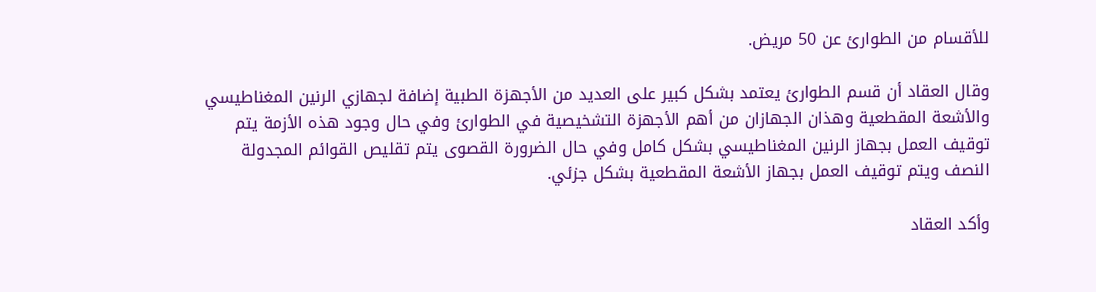للأقسام من الطوارئ عن 50 مريض.

وقال العقاد أن قسم الطوارئ يعتمد بشكل كبير على العديد من الأجهزة الطبية إضافة لجهازي الرنين المغناطيسي والأشعة المقطعية وهذان الجهازان من أهم الأجهزة التشخيصية في الطوارئ وفي حال وجود هذه الأزمة يتم توقيف العمل بجهاز الرنين المغناطيسي بشكل كامل وفي حال الضرورة القصوى يتم تقليص القوائم المجدولة النصف ويتم توقيف العمل بجهاز الأشعة المقطعية بشكل جزئي.

وأكد العقاد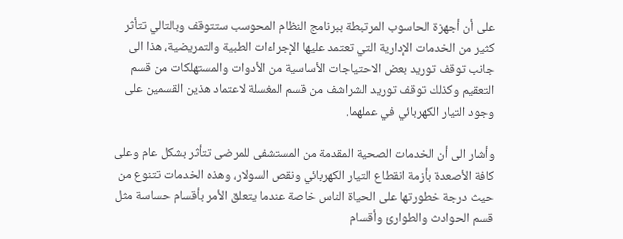على أن أجهزة الحاسوب المرتبطة ببرنامج النظام المحوسب ستتوقف وبالتالي تتأثر كثير من الخدمات الإدارية التي تعتمد عليها الإجراءات الطبية والتمريضية، هذا الى جانب توقف توريد بعض الاحتياجات الأساسية من الأدوات والمستهلكات من قسم التعقيم وكذلك توقف توريد الشراشف من قسم المغسلة لاعتماد هذين القسمين على وجود التيار الكهربائي في عملهما.

وأشار الى أن الخدمات الصحية المقدمة من المستشفى للمرضى تتأثر بشكل عام وعلى كافة الأصعدة بأزمة انقطاع التيار الكهربائي ونقص السولار، وهذه الخدمات تتنوع من حيث درجة خطورتها على الحياة الناس خاصة عندما يتعلق الأمر بأقسام حساسة مثل قسم الحوادث والطوارئ وأقسام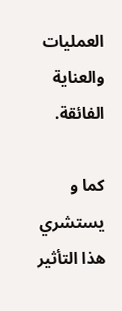العمليات والعناية الفائقة.

كما و يستشري هذا التأثير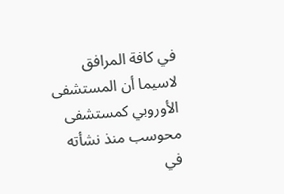في كافة المرافق لاسيما أن المستشفى الأوروبي كمستشفى محوسب منذ نشأته في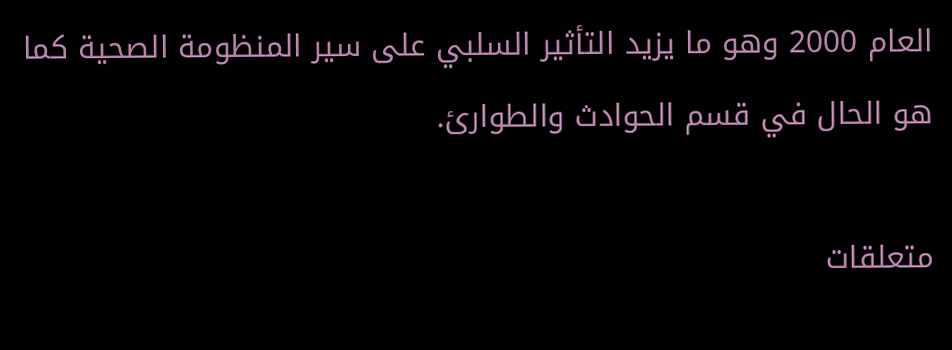العام 2000 وهو ما يزيد التأثير السلبي على سير المنظومة الصحية كما هو الحال في قسم الحوادث والطوارئ.

متعلقات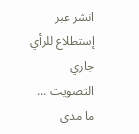انشر عبر
إستطلاع للرأي
جاري التصويت ...
ما مدى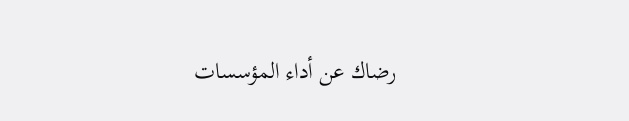رضاك عن أداء المؤسسات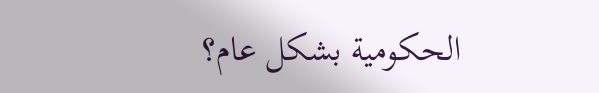الحكومية بشكل عام؟